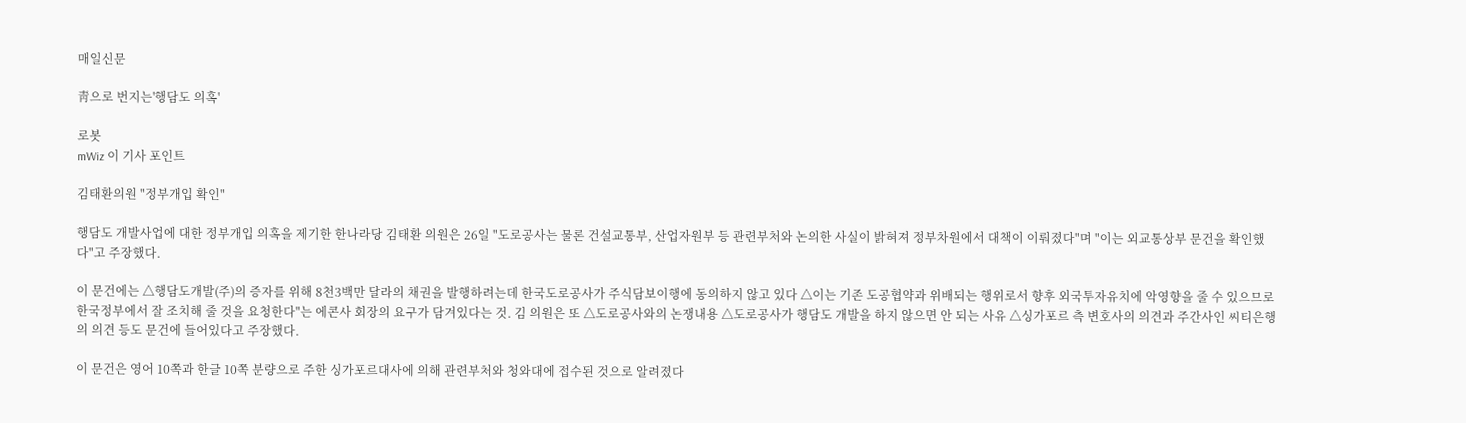매일신문

靑으로 번지는'행담도 의혹'

로봇
mWiz 이 기사 포인트

김태환의원 "정부개입 확인"

행담도 개발사업에 대한 정부개입 의혹을 제기한 한나라당 김태환 의원은 26일 "도로공사는 물론 건설교통부, 산업자원부 등 관련부처와 논의한 사실이 밝혀져 정부차원에서 대책이 이뤄졌다"며 "이는 외교통상부 문건을 확인했다"고 주장했다.

이 문건에는 △행담도개발(주)의 증자를 위해 8천3백만 달라의 채권을 발행하려는데 한국도로공사가 주식담보이행에 동의하지 않고 있다 △이는 기존 도공협약과 위배되는 행위로서 향후 외국투자유치에 악영향을 줄 수 있으므로 한국정부에서 잘 조치해 줄 것을 요청한다"는 에콘사 회장의 요구가 담겨있다는 것. 김 의원은 또 △도로공사와의 논쟁내용 △도로공사가 행담도 개발을 하지 않으면 안 되는 사유 △싱가포르 측 변호사의 의견과 주간사인 씨티은행의 의견 등도 문건에 들어있다고 주장했다.

이 문건은 영어 10쪽과 한글 10쪽 분량으로 주한 싱가포르대사에 의해 관련부처와 청와대에 접수된 것으로 알려졌다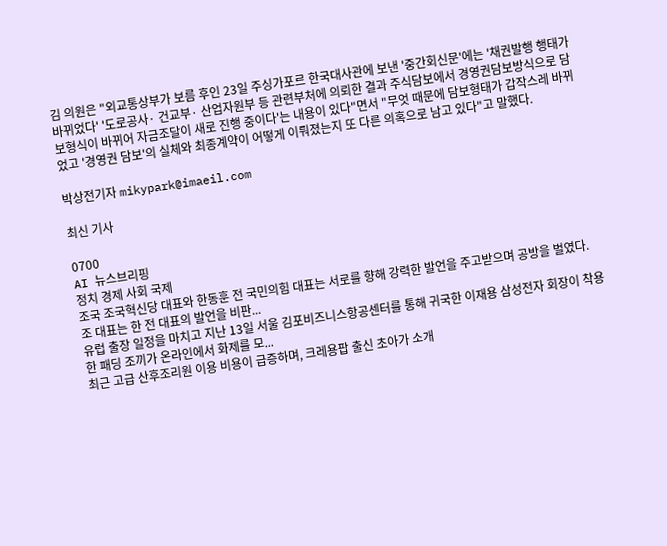김 의원은 "외교통상부가 보름 후인 23일 주싱가포르 한국대사관에 보낸 '중간회신문'에는 '채권발행 행태가 바뀌었다' '도로공사· 건교부· 산업자원부 등 관련부처에 의뢰한 결과 주식담보에서 경영권담보방식으로 담보형식이 바뀌어 자금조달이 새로 진행 중이다'는 내용이 있다"면서 "무엇 때문에 담보형태가 갑작스레 바뀌었고 '경영권 담보'의 실체와 최종계약이 어떻게 이뤄졌는지 또 다른 의혹으로 남고 있다"고 말했다.

박상전기자 mikypark@imaeil.com

최신 기사

0700
AI 뉴스브리핑
정치 경제 사회 국제
조국 조국혁신당 대표와 한동훈 전 국민의힘 대표는 서로를 향해 강력한 발언을 주고받으며 공방을 벌였다. 조 대표는 한 전 대표의 발언을 비판...
유럽 출장 일정을 마치고 지난 13일 서울 김포비즈니스항공센터를 통해 귀국한 이재용 삼성전자 회장이 착용한 패딩 조끼가 온라인에서 화제를 모...
최근 고급 산후조리원 이용 비용이 급증하며, 크레용팝 출신 초아가 소개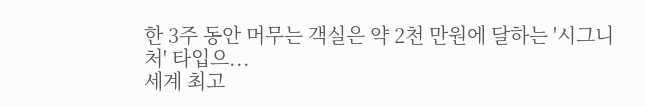한 3주 동안 머무는 객실은 약 2천 만원에 달하는 '시그니처' 타입으...
세계 최고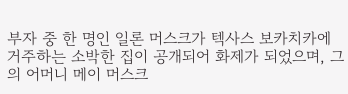부자 중 한 명인 일론 머스크가 텍사스 보카치카에 거주하는 소박한 집이 공개되어 화제가 되었으며, 그의 어머니 메이 머스크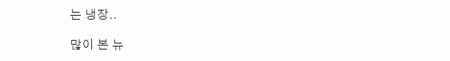는 냉장..

많이 본 뉴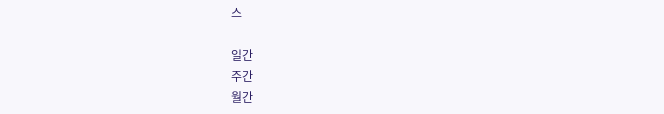스

일간
주간
월간